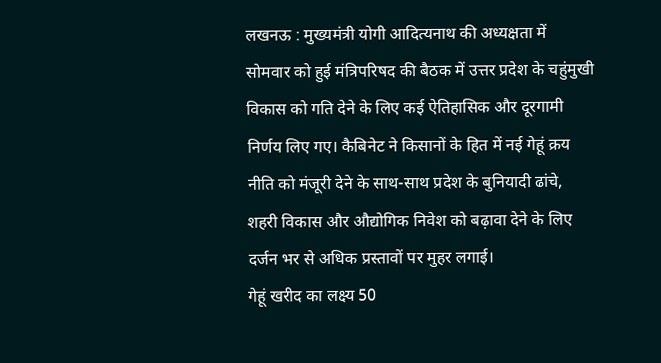लखनऊ : मुख्यमंत्री योगी आदित्यनाथ की अध्यक्षता में सोमवार को हुई मंत्रिपरिषद की बैठक में उत्तर प्रदेश के चहुंमुखी विकास को गति देने के लिए कई ऐतिहासिक और दूरगामी निर्णय लिए गए। कैबिनेट ने किसानों के हित में नई गेहूं क्रय नीति को मंजूरी देने के साथ-साथ प्रदेश के बुनियादी ढांचे, शहरी विकास और औद्योगिक निवेश को बढ़ावा देने के लिए दर्जन भर से अधिक प्रस्तावों पर मुहर लगाई।
गेहूं खरीद का लक्ष्य 50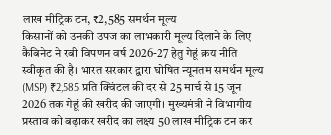लाख मीट्रिक टन, ₹2,585 समर्थन मूल्य
किसानों को उनकी उपज का लाभकारी मूल्य दिलाने के लिए कैबिनेट ने रबी विपणन वर्ष 2026-27 हेतु गेहूं क्रय नीति स्वीकृत की है। भारत सरकार द्वारा घोषित न्यूनतम समर्थन मूल्य (MSP) ₹2,585 प्रति क्विंटल की दर से 25 मार्च से 15 जून 2026 तक गेहूं की खरीद की जाएगी। मुख्यमंत्री ने विभागीय प्रस्ताव को बढ़ाकर खरीद का लक्ष्य 50 लाख मीट्रिक टन कर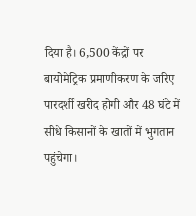दिया है। 6,500 केंद्रों पर बायोमेट्रिक प्रमाणीकरण के जरिए पारदर्शी खरीद होगी और 48 घंटे में सीधे किसानों के खातों में भुगतान पहुंचेगा।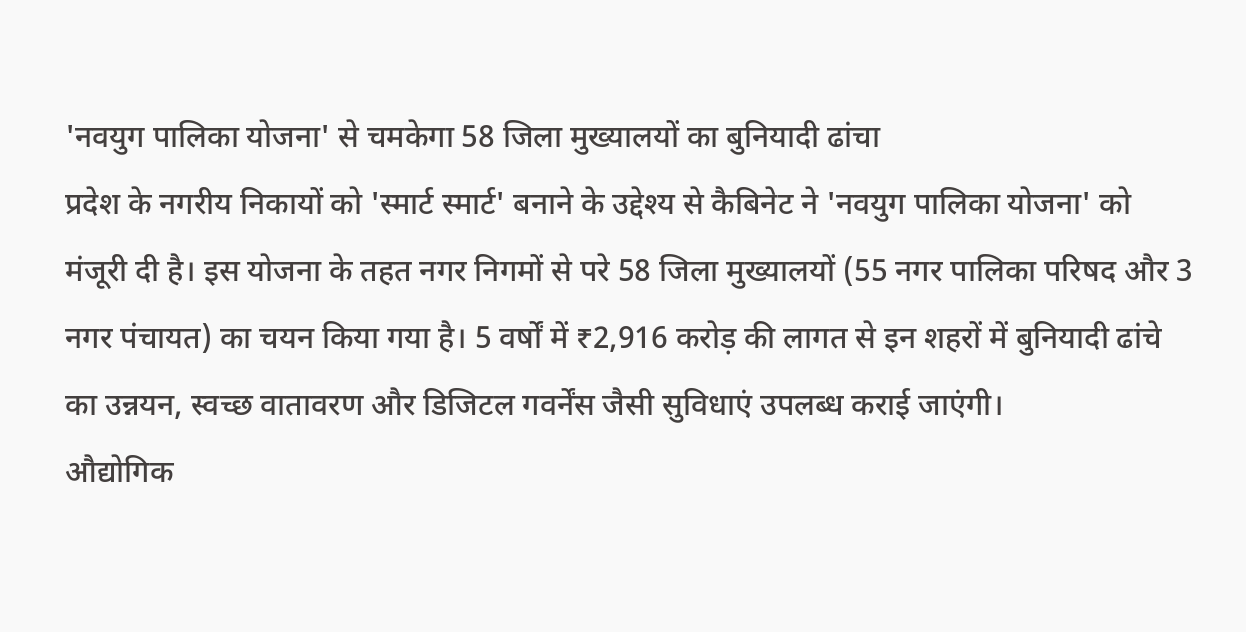'नवयुग पालिका योजना' से चमकेगा 58 जिला मुख्यालयों का बुनियादी ढांचा
प्रदेश के नगरीय निकायों को 'स्मार्ट स्मार्ट' बनाने के उद्देश्य से कैबिनेट ने 'नवयुग पालिका योजना' को मंजूरी दी है। इस योजना के तहत नगर निगमों से परे 58 जिला मुख्यालयों (55 नगर पालिका परिषद और 3 नगर पंचायत) का चयन किया गया है। 5 वर्षों में ₹2,916 करोड़ की लागत से इन शहरों में बुनियादी ढांचे का उन्नयन, स्वच्छ वातावरण और डिजिटल गवर्नेंस जैसी सुविधाएं उपलब्ध कराई जाएंगी।
औद्योगिक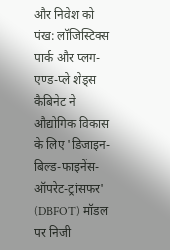और निवेश को पंख: लॉजिस्टिक्स पार्क और प्लग-एण्ड-प्ले शेड्स
कैबिनेट ने औद्योगिक विकास के लिए 'डिजाइन-बिल्ड-फाइनेंस-ऑपरेट-ट्रांसफर' (DBFOT) मॉडल पर निजी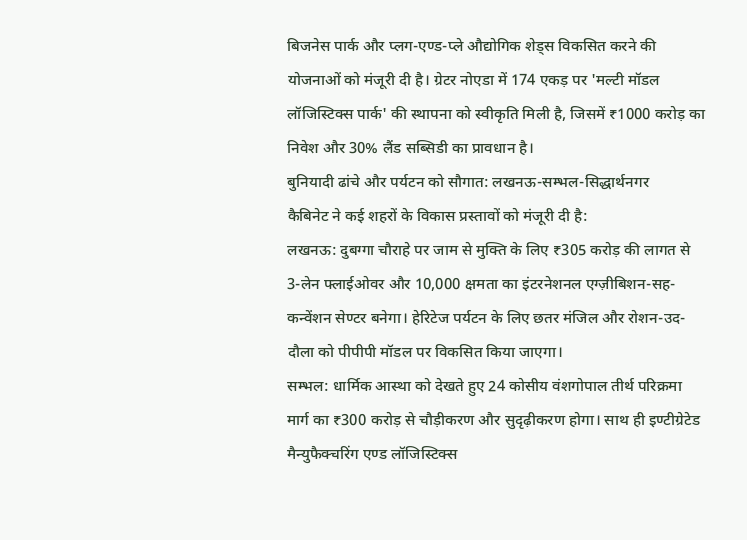बिजनेस पार्क और प्लग-एण्ड-प्ले औद्योगिक शेड्स विकसित करने की योजनाओं को मंजूरी दी है। ग्रेटर नोएडा में 174 एकड़ पर 'मल्टी मॉडल लॉजिस्टिक्स पार्क' की स्थापना को स्वीकृति मिली है, जिसमें ₹1000 करोड़ का निवेश और 30% लैंड सब्सिडी का प्रावधान है।
बुनियादी ढांचे और पर्यटन को सौगात: लखनऊ-सम्भल-सिद्धार्थनगर
कैबिनेट ने कई शहरों के विकास प्रस्तावों को मंजूरी दी है:
लखनऊ: दुबग्गा चौराहे पर जाम से मुक्ति के लिए ₹305 करोड़ की लागत से 3-लेन फ्लाईओवर और 10,000 क्षमता का इंटरनेशनल एग्ज़ीबिशन-सह-कन्वेंशन सेण्टर बनेगा। हेरिटेज पर्यटन के लिए छतर मंजिल और रोशन-उद-दौला को पीपीपी मॉडल पर विकसित किया जाएगा।
सम्भल: धार्मिक आस्था को देखते हुए 24 कोसीय वंशगोपाल तीर्थ परिक्रमा मार्ग का ₹300 करोड़ से चौड़ीकरण और सुदृढ़ीकरण होगा। साथ ही इण्टीग्रेटेड मैन्युफैक्चरिंग एण्ड लॉजिस्टिक्स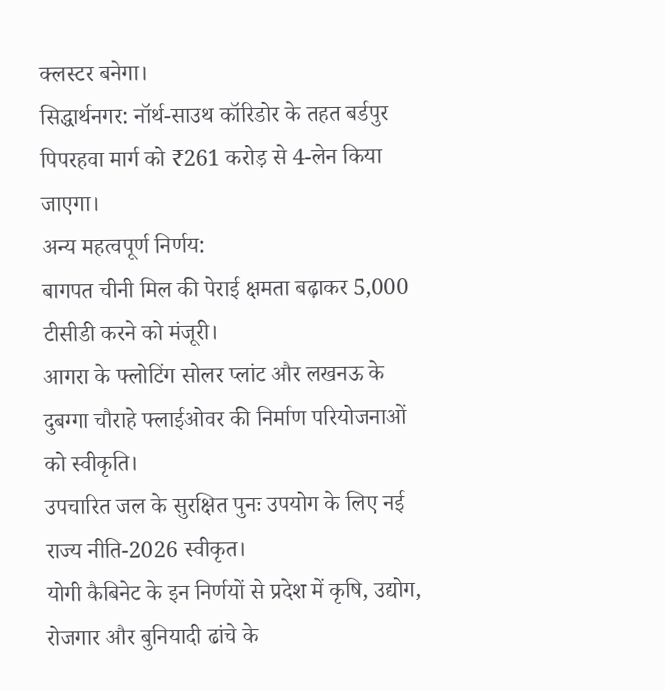क्लस्टर बनेगा।
सिद्धार्थनगर: नॉर्थ-साउथ कॉरिडोर के तहत बर्डपुर पिपरहवा मार्ग को ₹261 करोड़ से 4-लेन किया जाएगा।
अन्य महत्वपूर्ण निर्णय:
बागपत चीनी मिल की पेराई क्षमता बढ़ाकर 5,000 टीसीडी करने को मंजूरी।
आगरा के फ्लोटिंग सोलर प्लांट और लखनऊ के दुबग्गा चौराहे फ्लाईओवर की निर्माण परियोजनाओं को स्वीकृति।
उपचारित जल के सुरक्षित पुनः उपयोग के लिए नई राज्य नीति-2026 स्वीकृत।
योगी कैबिनेट के इन निर्णयों से प्रदेश में कृषि, उद्योग, रोजगार और बुनियादी ढांचे के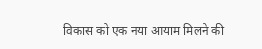विकास को एक नया आयाम मिलने की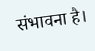संभावना है।